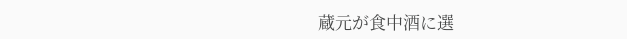蔵元が食中酒に選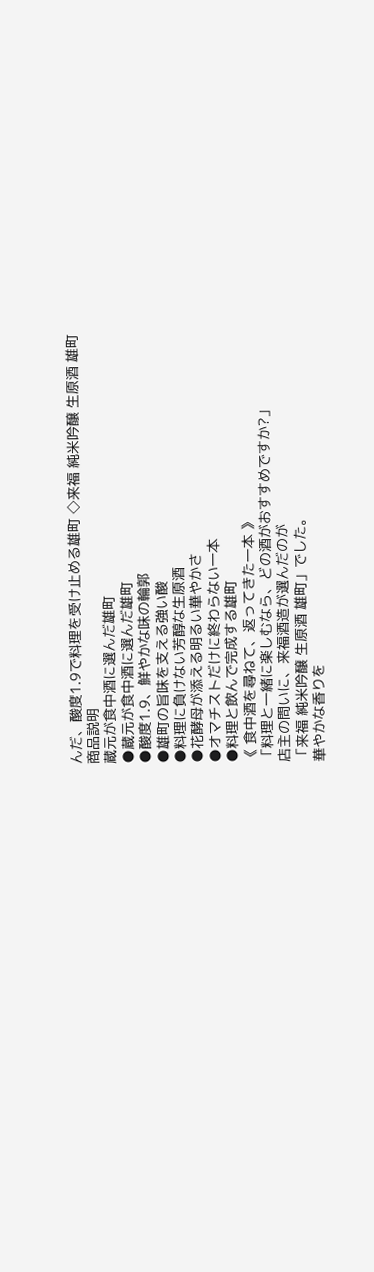んだ、酸度1.9で料理を受け止める雄町 ◇来福 純米吟醸 生原酒 雄町
商品説明
蔵元が食中酒に選んだ雄町
●蔵元が食中酒に選んだ雄町
●酸度1.9、鮮やかな味の輪郭
●雄町の旨味を支える強い酸
●料理に負けない芳醇な生原酒
●花酵母が添える明るい華やかさ
●オマチストだけに終わらない一本
●料理と飲んで完成する雄町
《 食中酒を尋ねて、返ってきた一本 》
「料理と一緒に楽しむなら、どの酒がおすすめですか?」
店主の問いに、来福酒造が選んだのが
「来福 純米吟醸 生原酒 雄町」でした。
華やかな香りを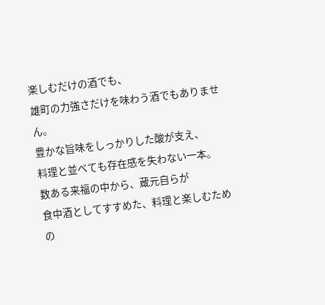楽しむだけの酒でも、
雄町の力強さだけを味わう酒でもありません。
豊かな旨味をしっかりした酸が支え、
料理と並べても存在感を失わない一本。
数ある来福の中から、蔵元自らが
食中酒としてすすめた、料理と楽しむための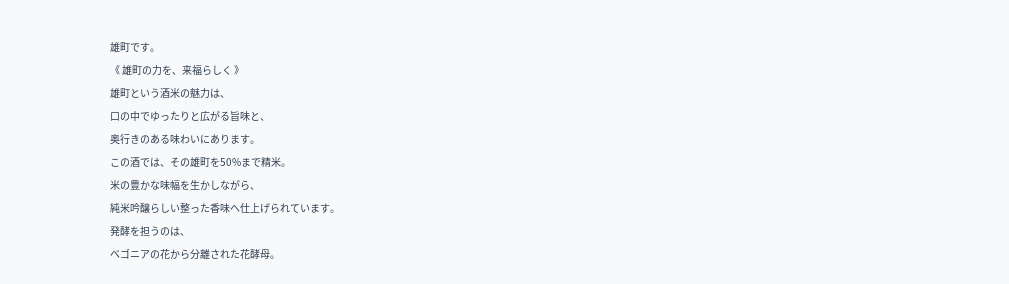雄町です。
《 雄町の力を、来福らしく 》
雄町という酒米の魅力は、
口の中でゆったりと広がる旨味と、
奥行きのある味わいにあります。
この酒では、その雄町を50%まで精米。
米の豊かな味幅を生かしながら、
純米吟醸らしい整った香味へ仕上げられています。
発酵を担うのは、
ベゴニアの花から分離された花酵母。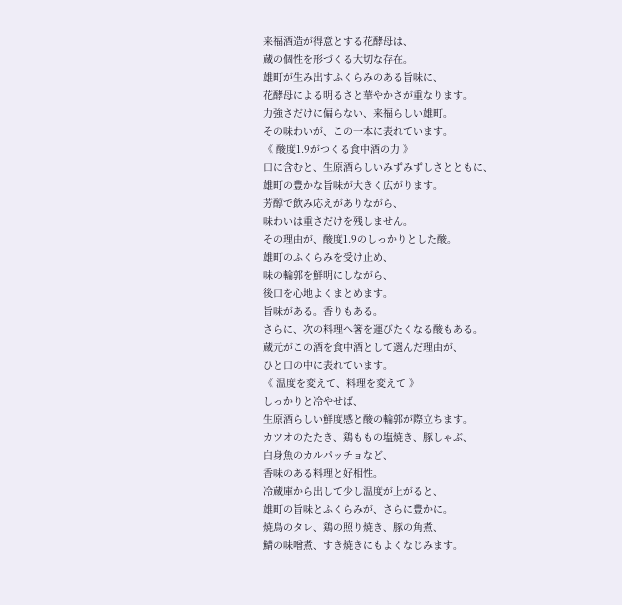来福酒造が得意とする花酵母は、
蔵の個性を形づくる大切な存在。
雄町が生み出すふくらみのある旨味に、
花酵母による明るさと華やかさが重なります。
力強さだけに偏らない、来福らしい雄町。
その味わいが、この一本に表れています。
《 酸度1.9がつくる食中酒の力 》
口に含むと、生原酒らしいみずみずしさとともに、
雄町の豊かな旨味が大きく広がります。
芳醇で飲み応えがありながら、
味わいは重さだけを残しません。
その理由が、酸度1.9のしっかりとした酸。
雄町のふくらみを受け止め、
味の輪郭を鮮明にしながら、
後口を心地よくまとめます。
旨味がある。香りもある。
さらに、次の料理へ箸を運びたくなる酸もある。
蔵元がこの酒を食中酒として選んだ理由が、
ひと口の中に表れています。
《 温度を変えて、料理を変えて 》
しっかりと冷やせば、
生原酒らしい鮮度感と酸の輪郭が際立ちます。
カツオのたたき、鶏ももの塩焼き、豚しゃぶ、
白身魚のカルパッチョなど、
香味のある料理と好相性。
冷蔵庫から出して少し温度が上がると、
雄町の旨味とふくらみが、さらに豊かに。
焼鳥のタレ、鶏の照り焼き、豚の角煮、
鯖の味噌煮、すき焼きにもよくなじみます。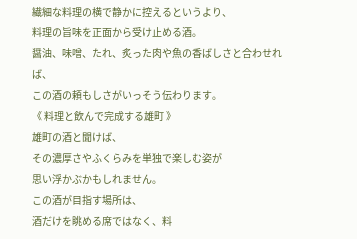繊細な料理の横で静かに控えるというより、
料理の旨味を正面から受け止める酒。
醤油、味噌、たれ、炙った肉や魚の香ばしさと合わせれば、
この酒の頼もしさがいっそう伝わります。
《 料理と飲んで完成する雄町 》
雄町の酒と聞けば、
その濃厚さやふくらみを単独で楽しむ姿が
思い浮かぶかもしれません。
この酒が目指す場所は、
酒だけを眺める席ではなく、料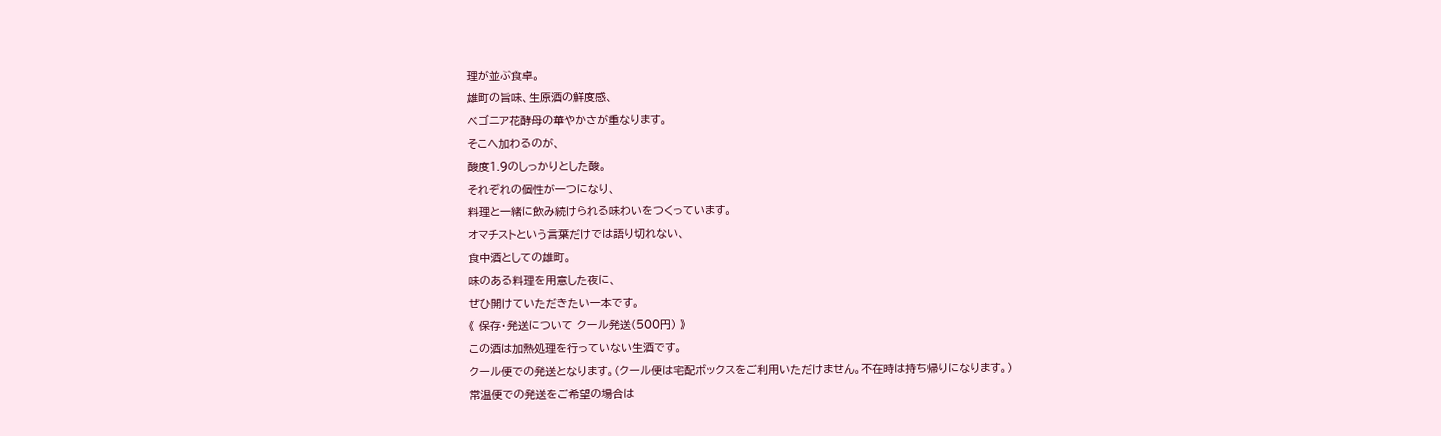理が並ぶ食卓。
雄町の旨味、生原酒の鮮度感、
ベゴニア花酵母の華やかさが重なります。
そこへ加わるのが、
酸度1.9のしっかりとした酸。
それぞれの個性が一つになり、
料理と一緒に飲み続けられる味わいをつくっています。
オマチストという言葉だけでは語り切れない、
食中酒としての雄町。
味のある料理を用意した夜に、
ぜひ開けていただきたい一本です。
《 保存・発送について クール発送(500円) 》
この酒は加熱処理を行っていない生酒です。
クール便での発送となります。(クール便は宅配ボックスをご利用いただけません。不在時は持ち帰りになります。)
常温便での発送をご希望の場合は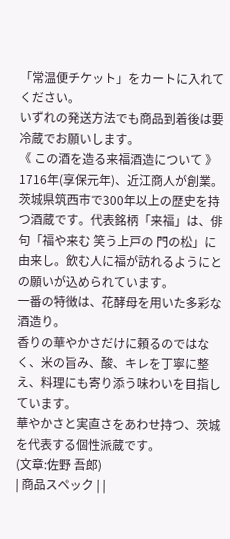「常温便チケット」をカートに入れてください。
いずれの発送方法でも商品到着後は要冷蔵でお願いします。
《 この酒を造る来福酒造について 》
1716年(享保元年)、近江商人が創業。茨城県筑西市で300年以上の歴史を持つ酒蔵です。代表銘柄「来福」は、俳句「福や来む 笑う上戸の 門の松」に由来し。飲む人に福が訪れるようにとの願いが込められています。
一番の特徴は、花酵母を用いた多彩な酒造り。
香りの華やかさだけに頼るのではなく、米の旨み、酸、キレを丁寧に整え、料理にも寄り添う味わいを目指しています。
華やかさと実直さをあわせ持つ、茨城を代表する個性派蔵です。
(文章:佐野 吾郎)
| 商品スペック | |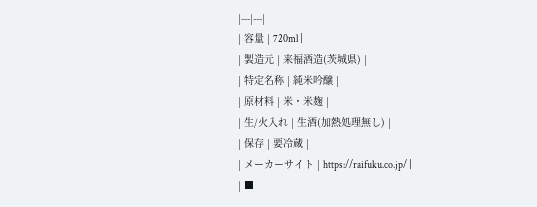|---|---|
| 容量 | 720ml |
| 製造元 | 来福酒造(茨城県) |
| 特定名称 | 純米吟醸 |
| 原材料 | 米・米麹 |
| 生/火入れ | 生酒(加熱処理無し) |
| 保存 | 要冷蔵 |
| メーカーサイト | https://raifuku.co.jp/ |
| ■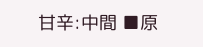甘辛:中間 ■原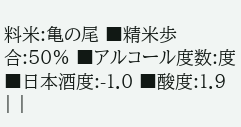料米:亀の尾 ■精米歩合:50% ■アルコール度数:度 ■日本酒度:-1.0 ■酸度:1.9 | |